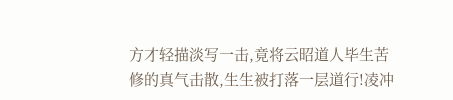方才轻描淡写一击,竟将云昭道人毕生苦修的真气击散,生生被打落一层道行!凌冲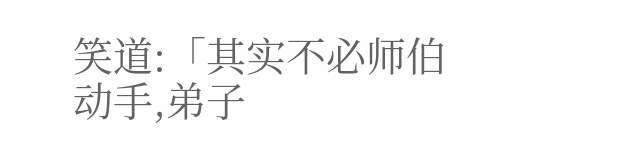笑道:「其实不必师伯动手,弟子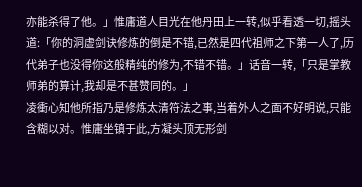亦能杀得了他。」惟庸道人目光在他丹田上一转,似乎看透一切,摇头道:「你的洞虚剑诀修炼的倒是不错,已然是四代祖师之下第一人了,历代弟子也没得你这般精纯的修为,不错不错。」话音一转,「只是掌教师弟的算计,我却是不甚赞同的。」
凌衝心知他所指乃是修炼太清符法之事,当着外人之面不好明说,只能含糊以对。惟庸坐镇于此,方凝头顶无形剑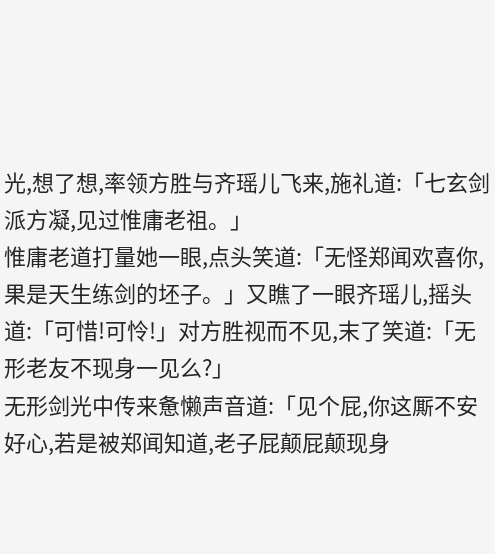光,想了想,率领方胜与齐瑶儿飞来,施礼道:「七玄剑派方凝,见过惟庸老祖。」
惟庸老道打量她一眼,点头笑道:「无怪郑闻欢喜你,果是天生练剑的坯子。」又瞧了一眼齐瑶儿,摇头道:「可惜!可怜!」对方胜视而不见,末了笑道:「无形老友不现身一见么?」
无形剑光中传来惫懒声音道:「见个屁,你这厮不安好心,若是被郑闻知道,老子屁颠屁颠现身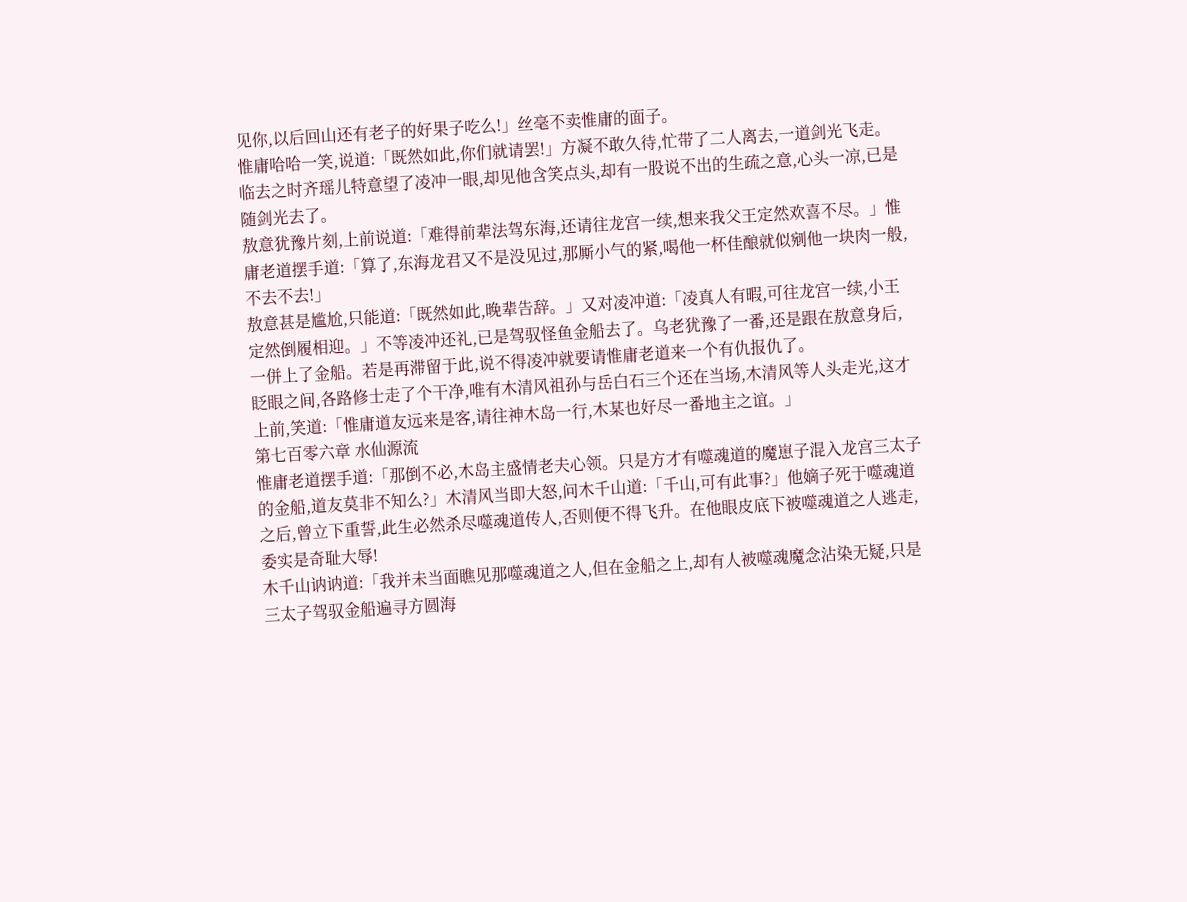见你,以后回山还有老子的好果子吃么!」丝毫不卖惟庸的面子。
惟庸哈哈一笑,说道:「既然如此,你们就请罢!」方凝不敢久待,忙带了二人离去,一道剑光飞走。临去之时齐瑶儿特意望了凌冲一眼,却见他含笑点头,却有一股说不出的生疏之意,心头一凉,已是随剑光去了。
敖意犹豫片刻,上前说道:「难得前辈法驾东海,还请往龙宫一续,想来我父王定然欢喜不尽。」惟庸老道摆手道:「算了,东海龙君又不是没见过,那厮小气的紧,喝他一杯佳酿就似剜他一块肉一般,不去不去!」
敖意甚是尴尬,只能道:「既然如此,晚辈告辞。」又对凌冲道:「凌真人有暇,可往龙宫一续,小王定然倒履相迎。」不等凌冲还礼,已是驾驭怪鱼金船去了。乌老犹豫了一番,还是跟在敖意身后,一併上了金船。若是再滞留于此,说不得凌冲就要请惟庸老道来一个有仇报仇了。
眨眼之间,各路修士走了个干净,唯有木清风祖孙与岳白石三个还在当场,木清风等人头走光,这才上前,笑道:「惟庸道友远来是客,请往神木岛一行,木某也好尽一番地主之谊。」
第七百零六章 水仙源流
惟庸老道摆手道:「那倒不必,木岛主盛情老夫心领。只是方才有噬魂道的魔崽子混入龙宫三太子的金船,道友莫非不知么?」木清风当即大怒,问木千山道:「千山,可有此事?」他嫡子死于噬魂道之后,曾立下重誓,此生必然杀尽噬魂道传人,否则便不得飞升。在他眼皮底下被噬魂道之人逃走,委实是奇耻大辱!
木千山讷讷道:「我并未当面瞧见那噬魂道之人,但在金船之上,却有人被噬魂魔念沾染无疑,只是三太子驾驭金船遍寻方圆海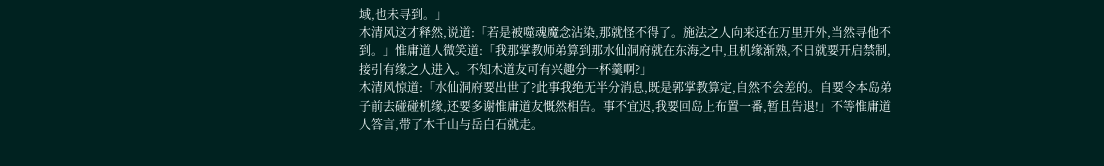域,也未寻到。」
木清风这才释然,说道:「若是被噬魂魔念沾染,那就怪不得了。施法之人向来还在万里开外,当然寻他不到。」惟庸道人微笑道:「我那掌教师弟算到那水仙洞府就在东海之中,且机缘渐熟,不日就要开启禁制,接引有缘之人进入。不知木道友可有兴趣分一杯羹啊?」
木清风惊道:「水仙洞府要出世了?此事我绝无半分消息,既是郭掌教算定,自然不会差的。自要令本岛弟子前去碰碰机缘,还要多谢惟庸道友慨然相告。事不宜迟,我要回岛上布置一番,暂且告退!」不等惟庸道人答言,带了木千山与岳白石就走。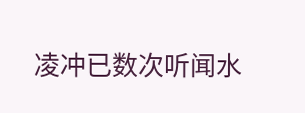凌冲已数次听闻水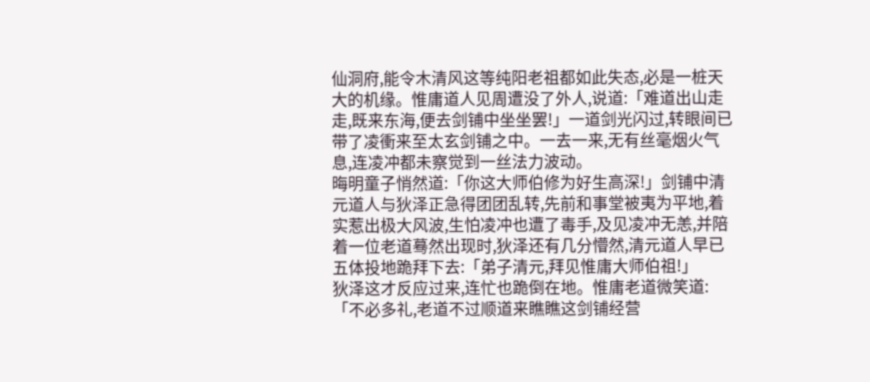仙洞府,能令木清风这等纯阳老祖都如此失态,必是一桩天大的机缘。惟庸道人见周遭没了外人,说道:「难道出山走走,既来东海,便去剑铺中坐坐罢!」一道剑光闪过,转眼间已带了凌衝来至太玄剑铺之中。一去一来,无有丝毫烟火气息,连凌冲都未察觉到一丝法力波动。
晦明童子悄然道:「你这大师伯修为好生高深!」剑铺中清元道人与狄泽正急得团团乱转,先前和事堂被夷为平地,着实惹出极大风波,生怕凌冲也遭了毒手,及见凌冲无恙,并陪着一位老道蓦然出现时,狄泽还有几分懵然,清元道人早已五体投地跪拜下去:「弟子清元,拜见惟庸大师伯祖!」
狄泽这才反应过来,连忙也跪倒在地。惟庸老道微笑道:「不必多礼,老道不过顺道来瞧瞧这剑铺经营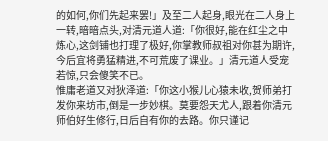的如何,你们先起来罢!」及至二人起身,眼光在二人身上一转,暗暗点头,对清元道人道:「你很好,能在红尘之中炼心,这剑铺也打理了极好,你掌教师叔祖对你甚为期许,今后宜将勇猛精进,不可荒废了课业。」清元道人受宠若惊,只会傻笑不已。
惟庸老道又对狄泽道:「你这小猴儿心猿未收,贺师弟打发你来坊市,倒是一步妙棋。莫要怨天尤人,跟着你清元师伯好生修行,日后自有你的去路。你只谨记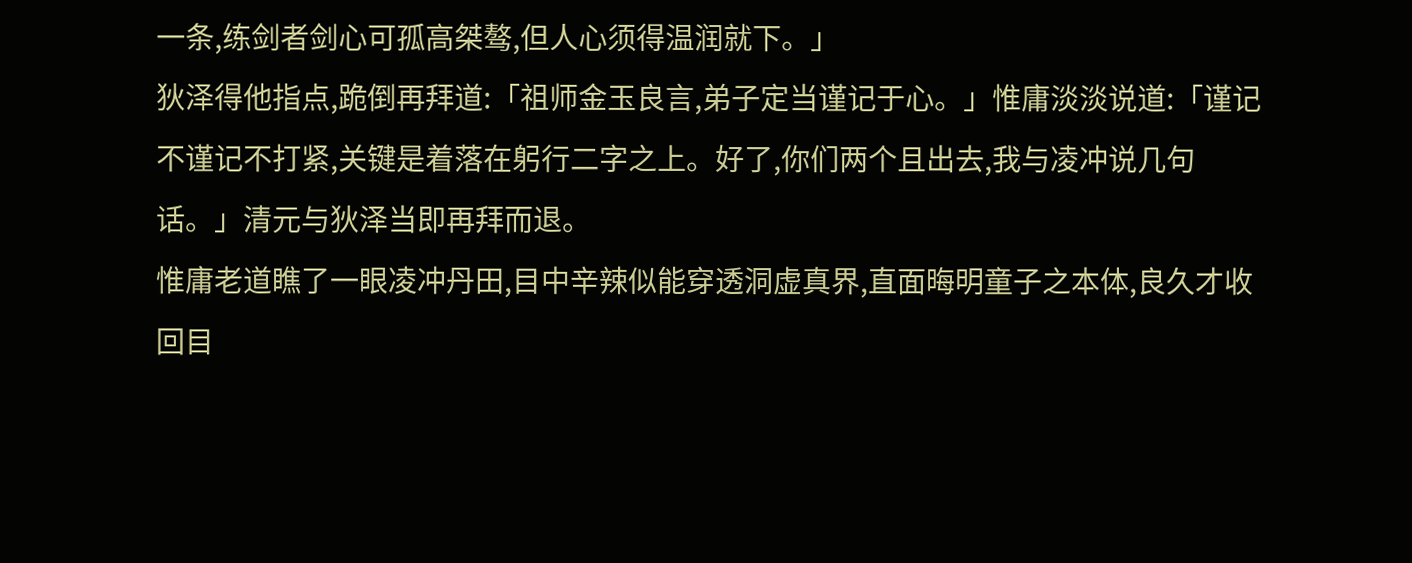一条,练剑者剑心可孤高桀骜,但人心须得温润就下。」
狄泽得他指点,跪倒再拜道:「祖师金玉良言,弟子定当谨记于心。」惟庸淡淡说道:「谨记不谨记不打紧,关键是着落在躬行二字之上。好了,你们两个且出去,我与凌冲说几句话。」清元与狄泽当即再拜而退。
惟庸老道瞧了一眼凌冲丹田,目中辛辣似能穿透洞虚真界,直面晦明童子之本体,良久才收回目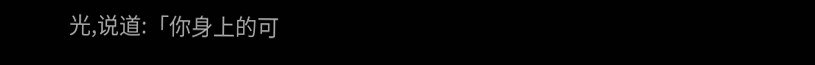光,说道:「你身上的可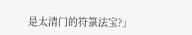是太清门的符箓法宝?」